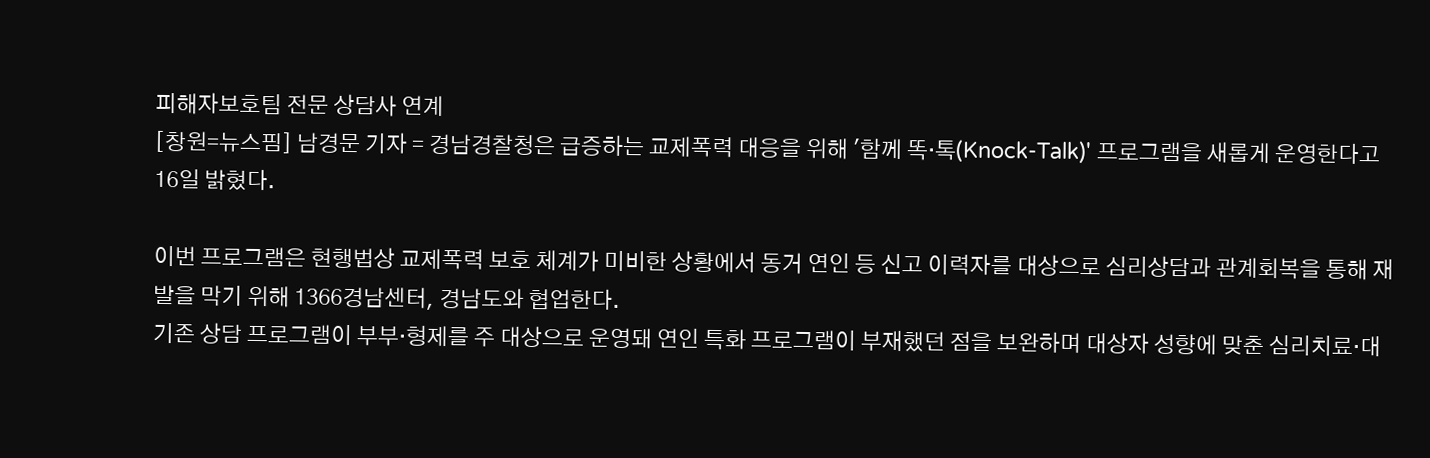피해자보호팀 전문 상담사 연계
[창원=뉴스핌] 남경문 기자 = 경남경찰청은 급증하는 교제폭력 대응을 위해 '함께 똑·톡(Knock-Talk)' 프로그램을 새롭게 운영한다고 16일 밝혔다.

이번 프로그램은 현행법상 교제폭력 보호 체계가 미비한 상황에서 동거 연인 등 신고 이력자를 대상으로 심리상담과 관계회복을 통해 재발을 막기 위해 1366경남센터, 경남도와 협업한다.
기존 상담 프로그램이 부부·형제를 주 대상으로 운영돼 연인 특화 프로그램이 부재했던 점을 보완하며 대상자 성향에 맞춘 심리치료·대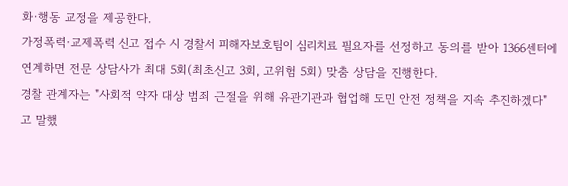화·행동 교정을 제공한다.
가정폭력·교제폭력 신고 접수 시 경찰서 피해자보호팀이 심리치료 필요자를 선정하고 동의를 받아 1366센터에 연계하면 전문 상담사가 최대 5회(최초신고 3회, 고위험 5회) 맞춤 상담을 진행한다.
경찰 관계자는 "사회적 약자 대상 범죄 근절을 위해 유관기관과 협업해 도민 안전 정책을 지속 추진하겠다"고 말했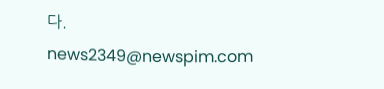다.
news2349@newspim.com